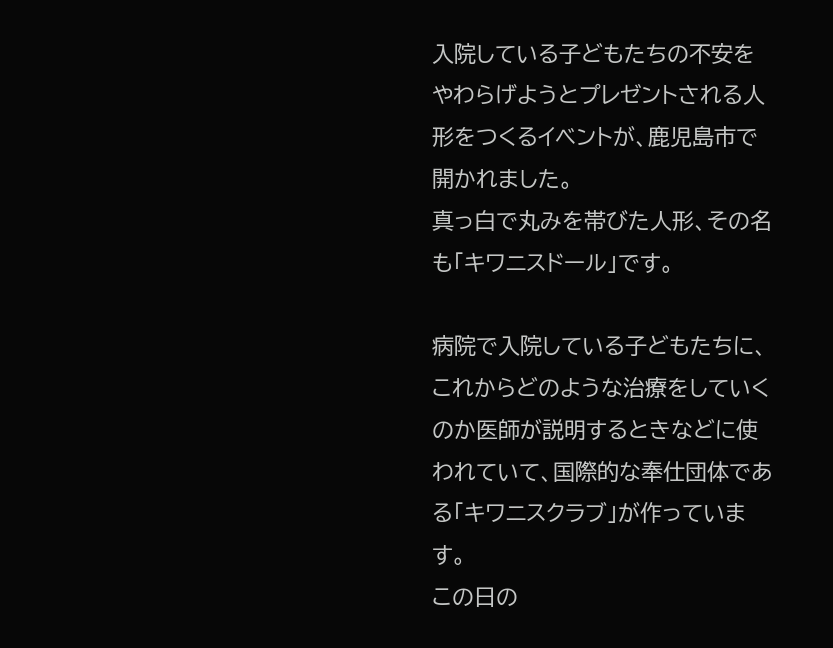入院している子どもたちの不安をやわらげようとプレゼントされる人形をつくるイベントが、鹿児島市で開かれました。
真っ白で丸みを帯びた人形、その名も「キワニスドール」です。

病院で入院している子どもたちに、これからどのような治療をしていくのか医師が説明するときなどに使われていて、国際的な奉仕団体である「キワニスクラブ」が作っています。
この日の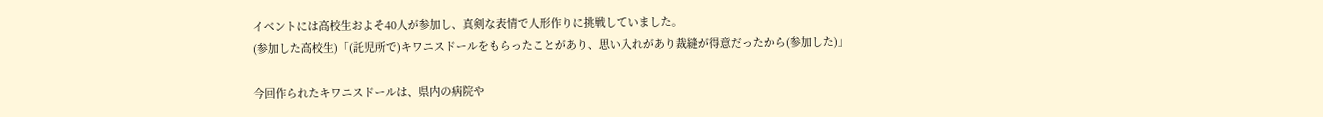イベントには高校生およそ40人が参加し、真剣な表情で人形作りに挑戦していました。
(参加した高校生)「(託児所で)キワニスドールをもらったことがあり、思い入れがあり裁縫が得意だったから(参加した)」

今回作られたキワニスドールは、県内の病院や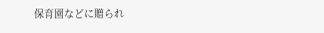保育園などに贈られ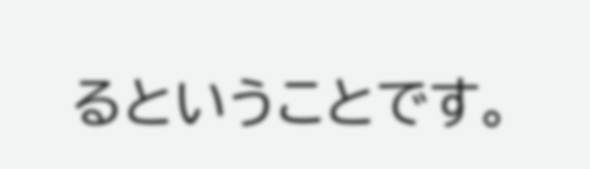るということです。